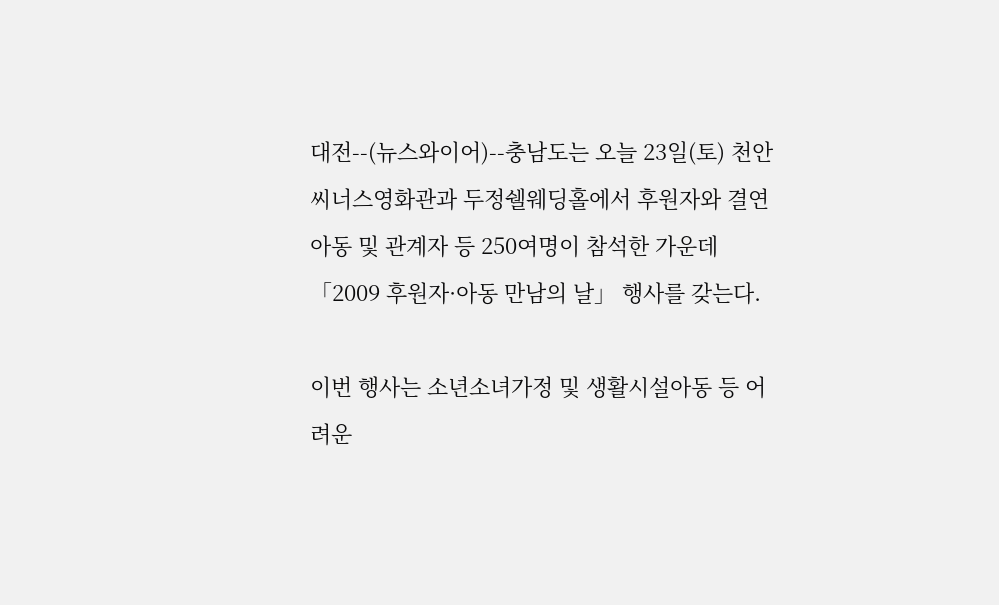대전--(뉴스와이어)--충남도는 오늘 23일(토) 천안씨너스영화관과 두정쉘웨딩홀에서 후원자와 결연아동 및 관계자 등 250여명이 참석한 가운데 「2009 후원자·아동 만남의 날」 행사를 갖는다.

이번 행사는 소년소녀가정 및 생활시설아동 등 어려운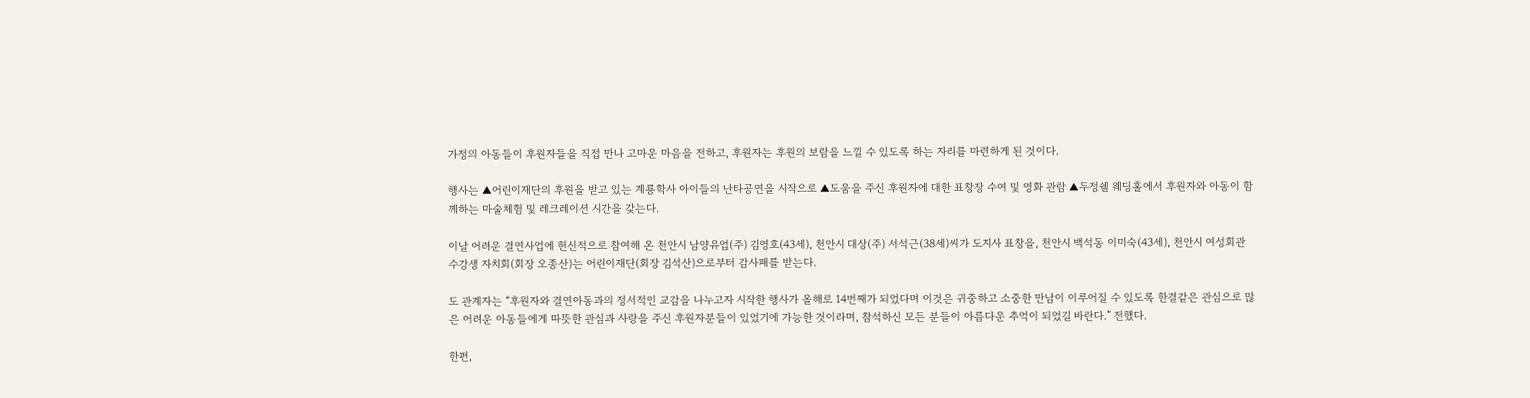가정의 아동들이 후원자들을 직접 만나 고마운 마음을 전하고, 후원자는 후원의 보람을 느낄 수 있도록 하는 자리를 마련하게 된 것이다.

행사는 ▲어린이재단의 후원을 받고 있는 계룡학사 아이들의 난타공연을 시작으로 ▲도움을 주신 후원자에 대한 표창장 수여 및 영화 관람 ▲두정쉘 웨딩홀에서 후원자와 아동이 함께하는 마술체험 및 레크레이션 시간을 갖는다.

이날 어려운 결연사업에 헌신적으로 참여해 온 천안시 남양유업(주) 김영호(43세), 천안시 대상(주) 서석근(38세)씨가 도지사 표창을, 천안시 백석동 이미숙(43세), 천안시 여성회관 수강생 자치회(회장 오종산)는 어린이재단(회장 김석산)으로부터 감사패를 받는다.

도 관계자는 “후원자와 결연아동과의 정서적인 교감을 나누고자 시작한 행사가 올해로 14번째가 되었다며 이것은 귀중하고 소중한 만남이 이루어질 수 있도록 한결같은 관심으로 많은 어려운 아동들에게 따뜻한 관심과 사랑을 주신 후원자분들이 있었기에 가능한 것이라며, 참석하신 모든 분들이 아름다운 추억이 되었길 바란다.” 전했다.

한편,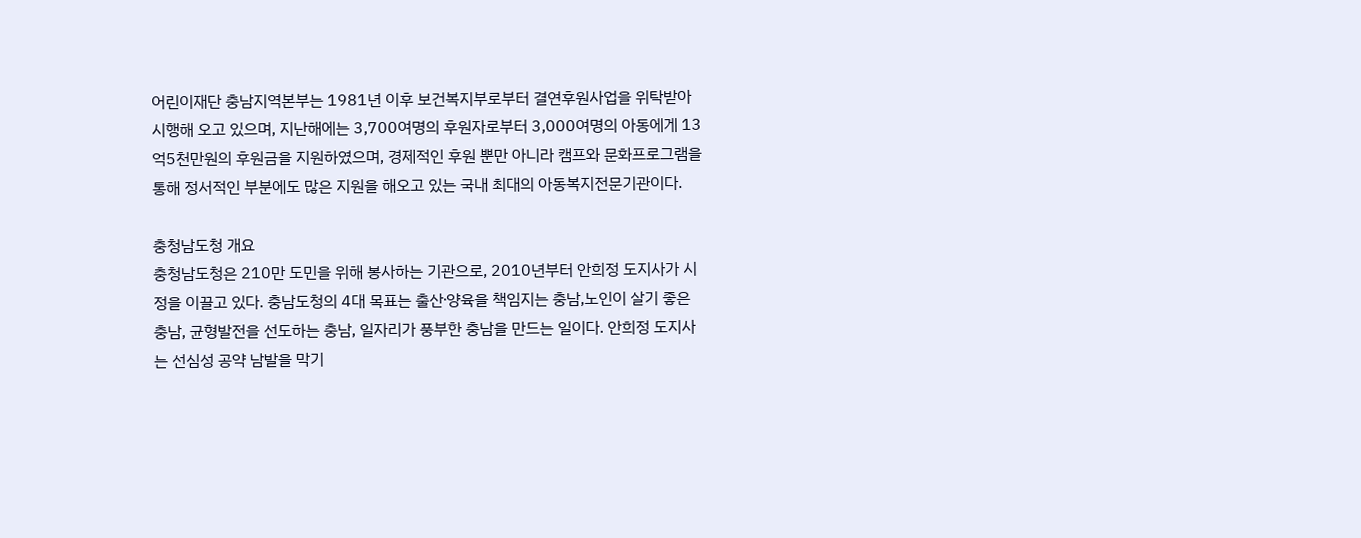어린이재단 충남지역본부는 1981년 이후 보건복지부로부터 결연후원사업을 위탁받아 시행해 오고 있으며, 지난해에는 3,700여명의 후원자로부터 3,000여명의 아동에게 13억5천만원의 후원금을 지원하였으며, 경제적인 후원 뿐만 아니라 캠프와 문화프로그램을 통해 정서적인 부분에도 많은 지원을 해오고 있는 국내 최대의 아동복지전문기관이다.

충청남도청 개요
충청남도청은 210만 도민을 위해 봉사하는 기관으로, 2010년부터 안희정 도지사가 시정을 이끌고 있다. 충남도청의 4대 목표는 출산∙양육을 책임지는 충남,노인이 살기 좋은 충남, 균형발전을 선도하는 충남, 일자리가 풍부한 충남을 만드는 일이다. 안희정 도지사는 선심성 공약 남발을 막기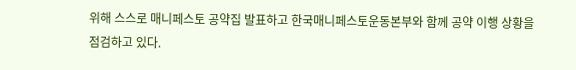위해 스스로 매니페스토 공약집 발표하고 한국매니페스토운동본부와 함께 공약 이행 상황을 점검하고 있다.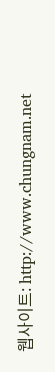웹사이트: http://www.chungnam.net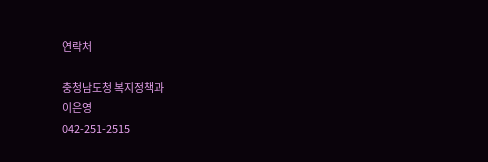연락처

충청남도청 복지정책과
이은영
042-251-2515